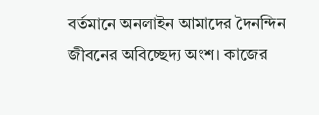বর্তমানে অনলাইন আমাদের দৈনন্দিন জীবনের অবিচ্ছেদ্য অংশ। কাজের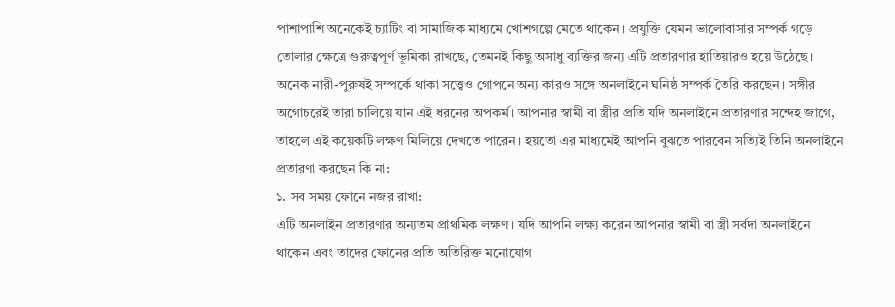পাশাপাশি অনেকেই চ্যাটিং বা সামাজিক মাধ্যমে খোশগল্পে মেতে থাকেন। প্রযুক্তি যেমন ভালোবাসার সম্পর্ক গড়ে তোলার ক্ষেত্রে গুরুত্বপূর্ণ ভূমিকা রাখছে, তেমনই কিছু অসাধু ব্যক্তির জন্য এটি প্রতারণার হাতিয়ারও হয়ে উঠেছে।
অনেক নারী-পুরুষই সম্পর্কে থাকা সত্ত্বেও গোপনে অন্য কারও সঙ্গে অনলাইনে ঘনিষ্ঠ সম্পর্ক তৈরি করছেন। সঙ্গীর অগোচরেই তারা চালিয়ে যান এই ধরনের অপকর্ম। আপনার স্বামী বা স্ত্রীর প্রতি যদি অনলাইনে প্রতারণার সন্দেহ জাগে, তাহলে এই কয়েকটি লক্ষণ মিলিয়ে দেখতে পারেন। হয়তো এর মাধ্যমেই আপনি বুঝতে পারবেন সত্যিই তিনি অনলাইনে প্রতারণা করছেন কি না:
১. সব সময় ফোনে নজর রাখা:
এটি অনলাইন প্রতারণার অন্যতম প্রাথমিক লক্ষণ। যদি আপনি লক্ষ্য করেন আপনার স্বামী বা স্ত্রী সর্বদা অনলাইনে থাকেন এবং তাদের ফোনের প্রতি অতিরিক্ত মনোযোগ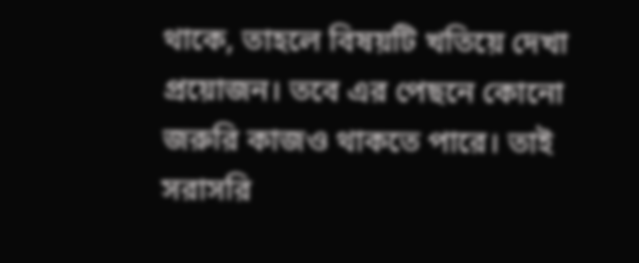থাকে, তাহলে বিষয়টি খতিয়ে দেখা প্রয়োজন। তবে এর পেছনে কোনো জরুরি কাজও থাকতে পারে। তাই সরাসরি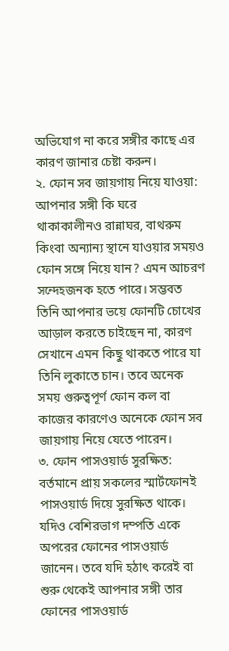অভিযোগ না করে সঙ্গীর কাছে এর কারণ জানার চেষ্টা করুন।
২. ফোন সব জায়গায় নিয়ে যাওয়া:
আপনার সঙ্গী কি ঘরে থাকাকালীনও রান্নাঘর, বাথরুম কিংবা অন্যান্য স্থানে যাওয়ার সময়ও ফোন সঙ্গে নিয়ে যান? এমন আচরণ সন্দেহজনক হতে পারে। সম্ভবত তিনি আপনার ভয়ে ফোনটি চোখের আড়াল করতে চাইছেন না, কারণ সেখানে এমন কিছু থাকতে পারে যা তিনি লুকাতে চান। তবে অনেক সময় গুরুত্বপূর্ণ ফোন কল বা কাজের কারণেও অনেকে ফোন সব জায়গায় নিয়ে যেতে পারেন।
৩. ফোন পাসওয়ার্ড সুরক্ষিত:
বর্তমানে প্রায় সকলের স্মার্টফোনই পাসওয়ার্ড দিয়ে সুরক্ষিত থাকে। যদিও বেশিরভাগ দম্পতি একে অপরের ফোনের পাসওয়ার্ড জানেন। তবে যদি হঠাৎ করেই বা শুরু থেকেই আপনার সঙ্গী তার ফোনের পাসওয়ার্ড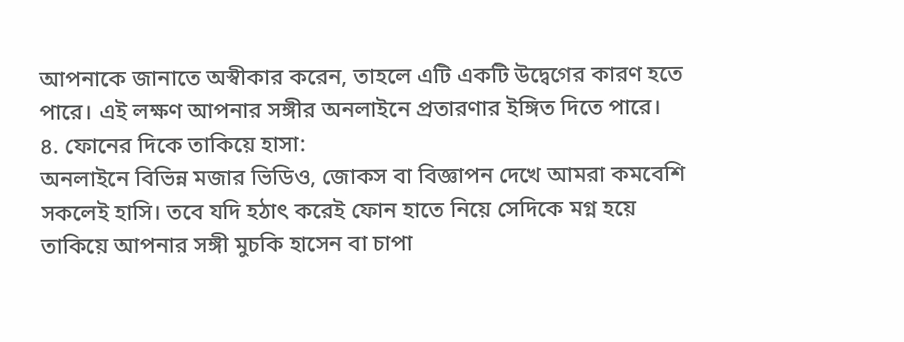আপনাকে জানাতে অস্বীকার করেন, তাহলে এটি একটি উদ্বেগের কারণ হতে পারে। এই লক্ষণ আপনার সঙ্গীর অনলাইনে প্রতারণার ইঙ্গিত দিতে পারে।
৪. ফোনের দিকে তাকিয়ে হাসা:
অনলাইনে বিভিন্ন মজার ভিডিও, জোকস বা বিজ্ঞাপন দেখে আমরা কমবেশি সকলেই হাসি। তবে যদি হঠাৎ করেই ফোন হাতে নিয়ে সেদিকে মগ্ন হয়ে তাকিয়ে আপনার সঙ্গী মুচকি হাসেন বা চাপা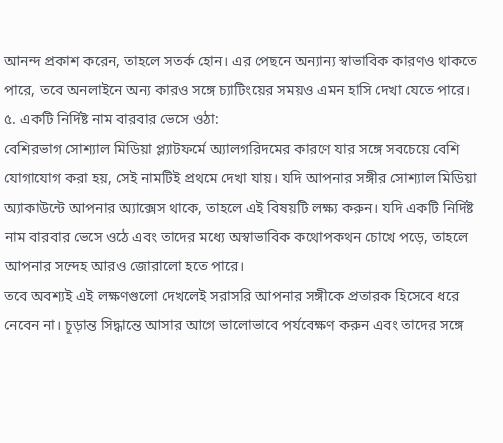আনন্দ প্রকাশ করেন, তাহলে সতর্ক হোন। এর পেছনে অন্যান্য স্বাভাবিক কারণও থাকতে পারে, তবে অনলাইনে অন্য কারও সঙ্গে চ্যাটিংয়ের সময়ও এমন হাসি দেখা যেতে পারে।
৫. একটি নির্দিষ্ট নাম বারবার ভেসে ওঠা:
বেশিরভাগ সোশ্যাল মিডিয়া প্ল্যাটফর্মে অ্যালগরিদমের কারণে যার সঙ্গে সবচেয়ে বেশি যোগাযোগ করা হয়, সেই নামটিই প্রথমে দেখা যায়। যদি আপনার সঙ্গীর সোশ্যাল মিডিয়া অ্যাকাউন্টে আপনার অ্যাক্সেস থাকে, তাহলে এই বিষয়টি লক্ষ্য করুন। যদি একটি নির্দিষ্ট নাম বারবার ভেসে ওঠে এবং তাদের মধ্যে অস্বাভাবিক কথোপকথন চোখে পড়ে, তাহলে আপনার সন্দেহ আরও জোরালো হতে পারে।
তবে অবশ্যই এই লক্ষণগুলো দেখলেই সরাসরি আপনার সঙ্গীকে প্রতারক হিসেবে ধরে নেবেন না। চূড়ান্ত সিদ্ধান্তে আসার আগে ভালোভাবে পর্যবেক্ষণ করুন এবং তাদের সঙ্গে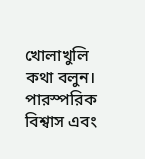খোলাখুলি কথা বলুন। পারস্পরিক বিশ্বাস এবং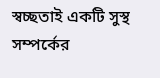স্বচ্ছতাই একটি সুস্থ সম্পর্কের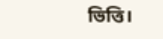ভিত্তি।